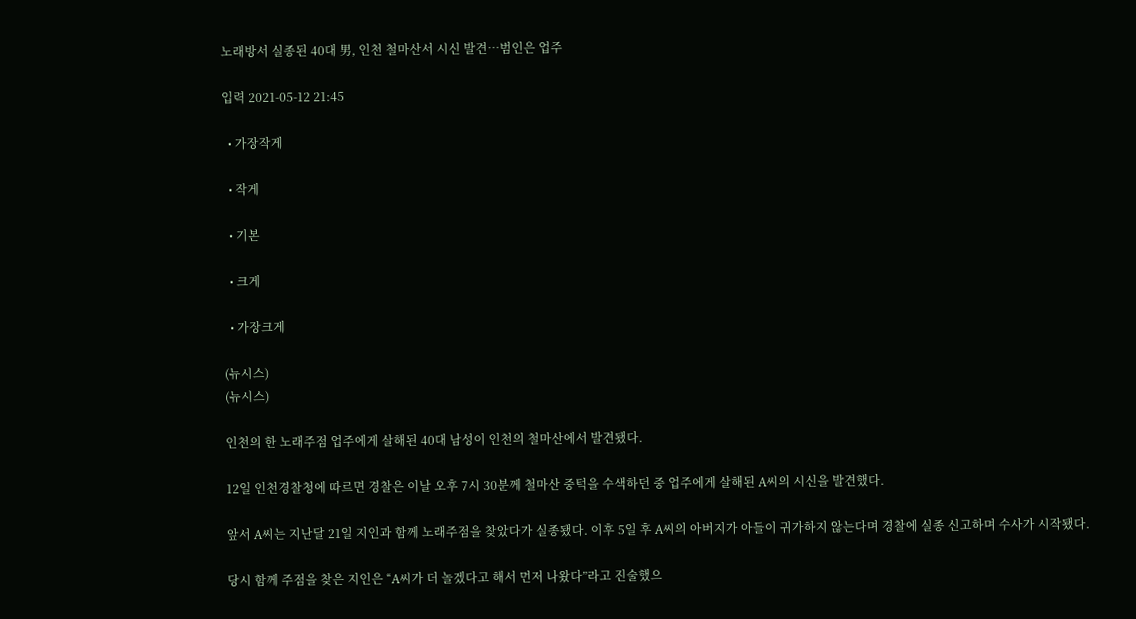노래방서 실종된 40대 男, 인천 철마산서 시신 발견…범인은 업주

입력 2021-05-12 21:45

  • 가장작게

  • 작게

  • 기본

  • 크게

  • 가장크게

(뉴시스)
(뉴시스)

인천의 한 노래주점 업주에게 살해된 40대 남성이 인천의 철마산에서 발견됐다.

12일 인천경찰청에 따르면 경찰은 이날 오후 7시 30분께 철마산 중턱을 수색하던 중 업주에게 살해된 A씨의 시신을 발견했다.

앞서 A씨는 지난달 21일 지인과 함께 노래주점을 찾았다가 실종됐다. 이후 5일 후 A씨의 아버지가 아들이 귀가하지 않는다며 경찰에 실종 신고하며 수사가 시작됐다.

당시 함께 주점을 찾은 지인은 “A씨가 더 놀겠다고 해서 먼저 나왔다”라고 진술했으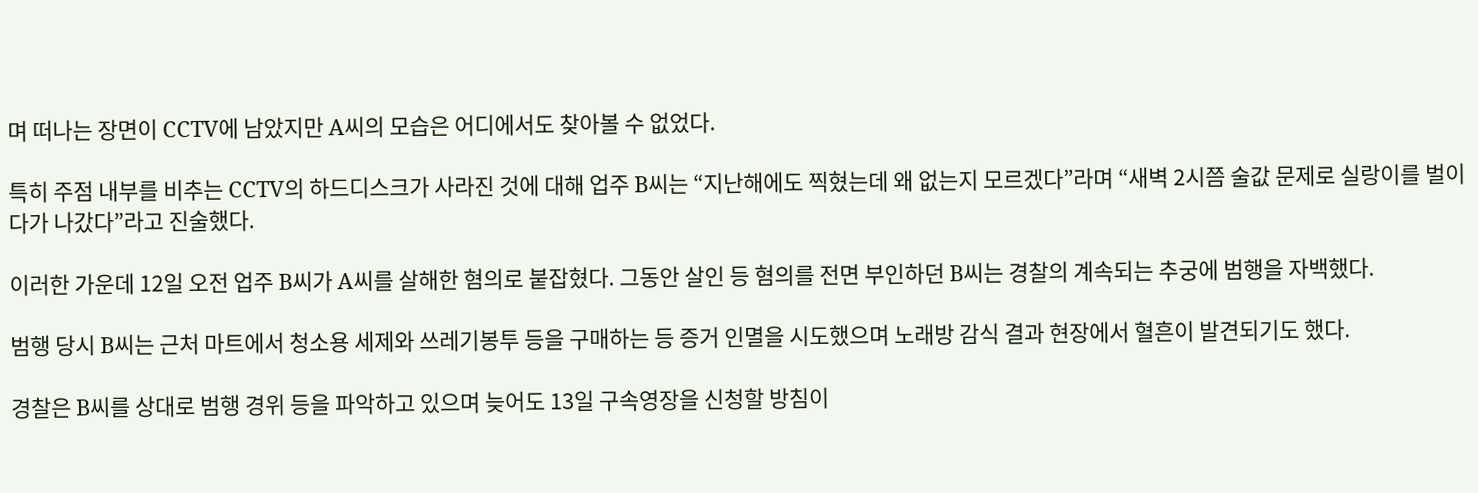며 떠나는 장면이 CCTV에 남았지만 A씨의 모습은 어디에서도 찾아볼 수 없었다.

특히 주점 내부를 비추는 CCTV의 하드디스크가 사라진 것에 대해 업주 B씨는 “지난해에도 찍혔는데 왜 없는지 모르겠다”라며 “새벽 2시쯤 술값 문제로 실랑이를 벌이다가 나갔다”라고 진술했다.

이러한 가운데 12일 오전 업주 B씨가 A씨를 살해한 혐의로 붙잡혔다. 그동안 살인 등 혐의를 전면 부인하던 B씨는 경찰의 계속되는 추궁에 범행을 자백했다.

범행 당시 B씨는 근처 마트에서 청소용 세제와 쓰레기봉투 등을 구매하는 등 증거 인멸을 시도했으며 노래방 감식 결과 현장에서 혈흔이 발견되기도 했다.

경찰은 B씨를 상대로 범행 경위 등을 파악하고 있으며 늦어도 13일 구속영장을 신청할 방침이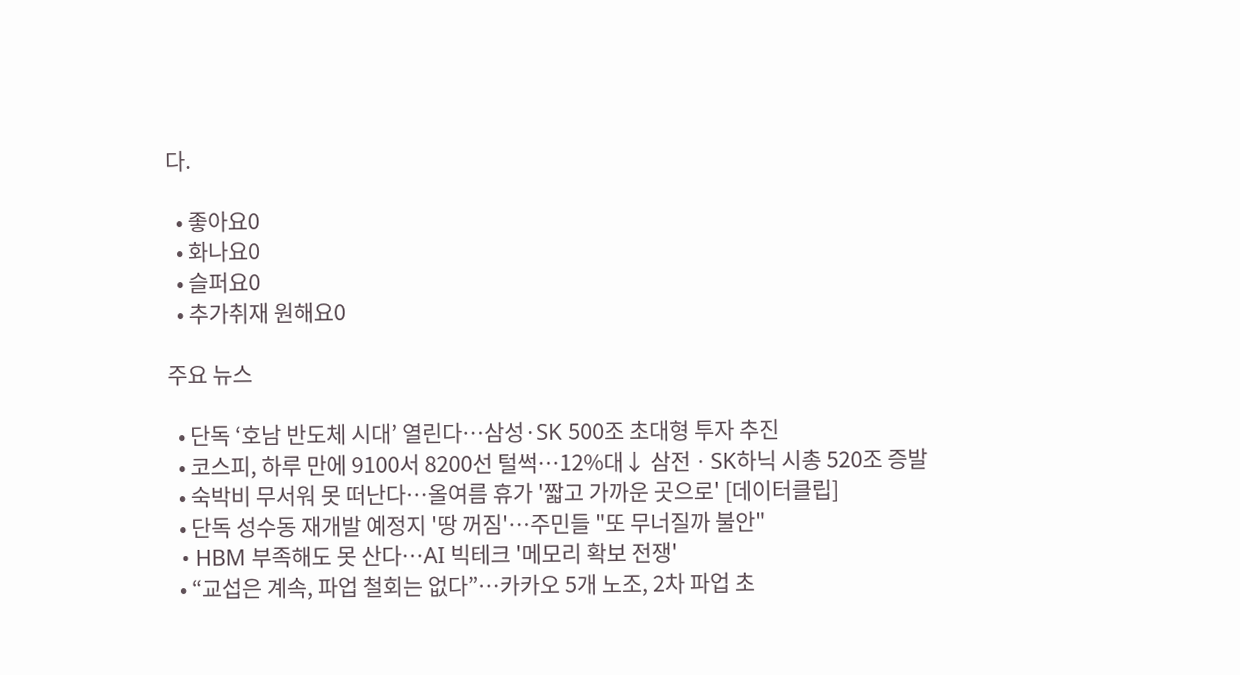다.

  • 좋아요0
  • 화나요0
  • 슬퍼요0
  • 추가취재 원해요0

주요 뉴스

  • 단독 ‘호남 반도체 시대’ 열린다…삼성·SK 500조 초대형 투자 추진
  • 코스피, 하루 만에 9100서 8200선 털썩⋯12%대↓ 삼전ㆍSK하닉 시총 520조 증발
  • 숙박비 무서워 못 떠난다…올여름 휴가 '짧고 가까운 곳으로' [데이터클립]
  • 단독 성수동 재개발 예정지 '땅 꺼짐'⋯주민들 "또 무너질까 불안"
  • HBM 부족해도 못 산다…AI 빅테크 '메모리 확보 전쟁'
  • “교섭은 계속, 파업 철회는 없다”…카카오 5개 노조, 2차 파업 초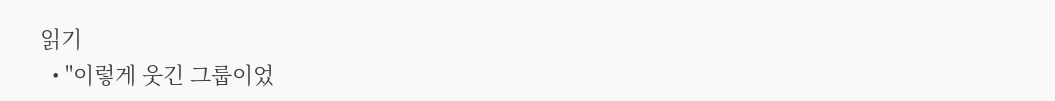읽기
  • "이렇게 웃긴 그룹이었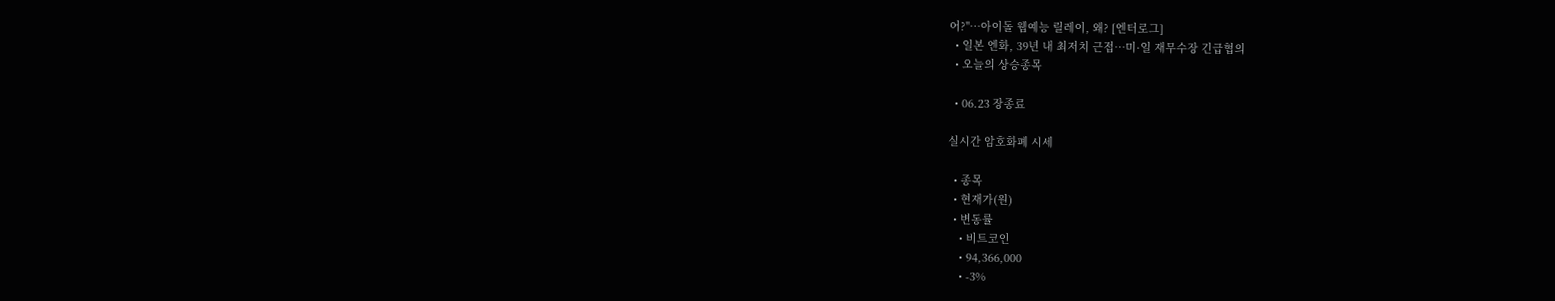어?"⋯아이돌 웹예능 릴레이, 왜? [엔터로그]
  • 일본 엔화, 39년 내 최저치 근접…미·일 재무수장 긴급협의
  • 오늘의 상승종목

  • 06.23 장종료

실시간 암호화폐 시세

  • 종목
  • 현재가(원)
  • 변동률
    • 비트코인
    • 94,366,000
    • -3%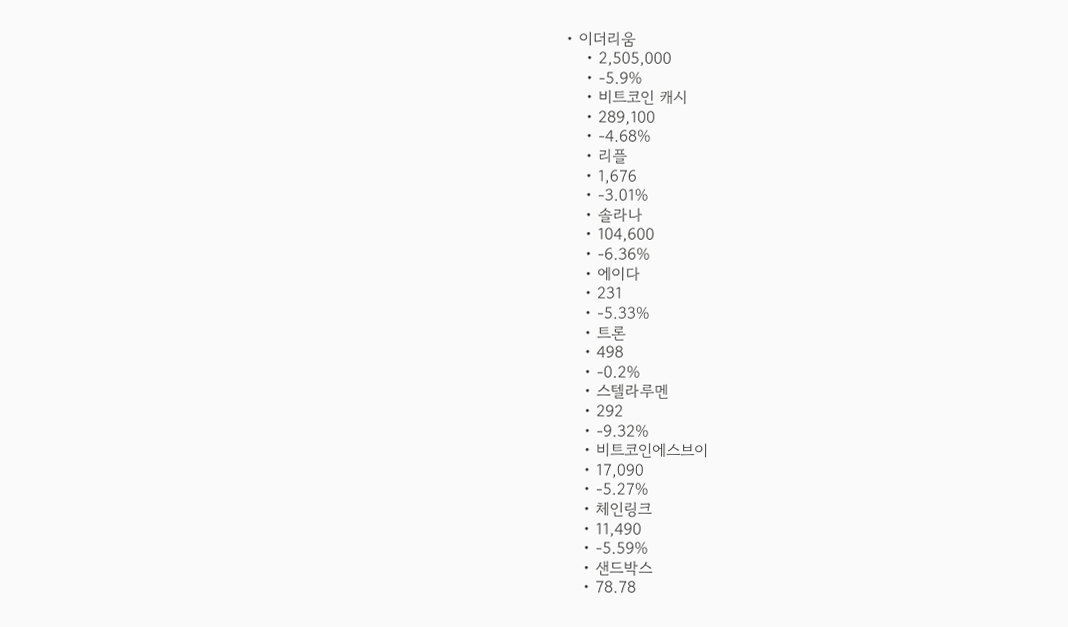• 이더리움
    • 2,505,000
    • -5.9%
    • 비트코인 캐시
    • 289,100
    • -4.68%
    • 리플
    • 1,676
    • -3.01%
    • 솔라나
    • 104,600
    • -6.36%
    • 에이다
    • 231
    • -5.33%
    • 트론
    • 498
    • -0.2%
    • 스텔라루멘
    • 292
    • -9.32%
    • 비트코인에스브이
    • 17,090
    • -5.27%
    • 체인링크
    • 11,490
    • -5.59%
    • 샌드박스
    • 78.78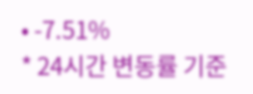• -7.51%
* 24시간 변동률 기준